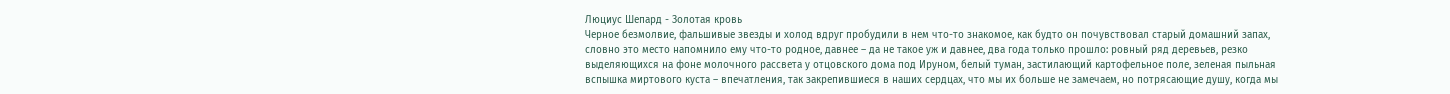Люциус Шепард - Золотая кровь
Черное безмолвие, фальшивые звезды и холод вдруг пробудили в нем что-то знакомое, как будто он почувствовал старый домашний запах, словно это место напомнило ему что-то родное, давнее – да не такое уж и давнее, два года только прошло: ровный ряд деревьев, резко выделяющихся на фоне молочного рассвета у отцовского дома под Ируном, белый туман, застилающий картофельное поле, зеленая пыльная вспышка миртового куста – впечатления, так закрепившиеся в наших сердцах, что мы их больше не замечаем, но потрясающие душу, когда мы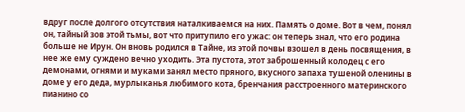вдруг после долгого отсутствия наталкиваемся на них. Память о доме. Вот в чем, понял он, тайный зов этой тьмы, вот что притупило его ужас: он теперь знал, что его родина больше не Ирун. Он вновь родился в Тайне, из этой почвы взошел в день посвящения, в нее же ему суждено вечно уходить. Эта пустота, этот заброшенный колодец с его демонами, огнями и муками занял место пряного, вкусного запаха тушеной оленины в доме у его деда, мурлыканья любимого кота, бренчания расстроенного материнского пианино со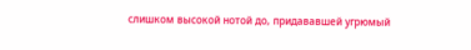слишком высокой нотой до, придававшей угрюмый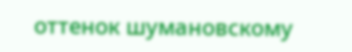оттенок шумановскому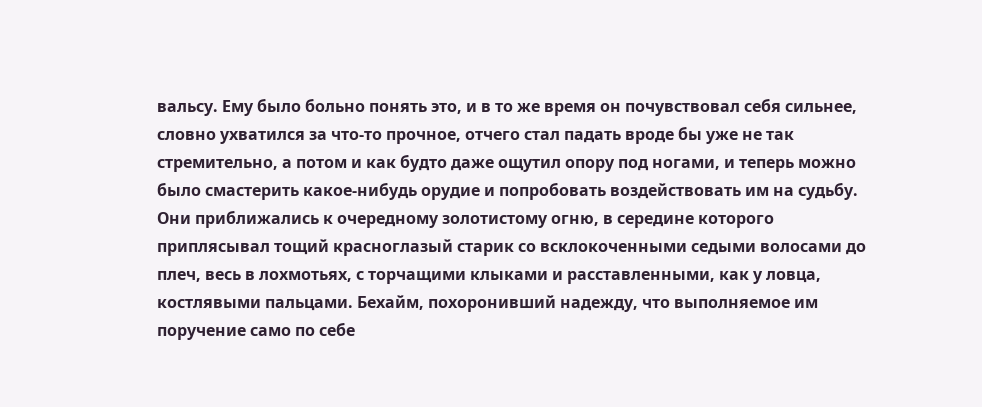вальсу. Ему было больно понять это, и в то же время он почувствовал себя сильнее, словно ухватился за что-то прочное, отчего стал падать вроде бы уже не так стремительно, а потом и как будто даже ощутил опору под ногами, и теперь можно было смастерить какое-нибудь орудие и попробовать воздействовать им на судьбу.
Они приближались к очередному золотистому огню, в середине которого приплясывал тощий красноглазый старик со всклокоченными седыми волосами до плеч, весь в лохмотьях, с торчащими клыками и расставленными, как у ловца, костлявыми пальцами. Бехайм, похоронивший надежду, что выполняемое им поручение само по себе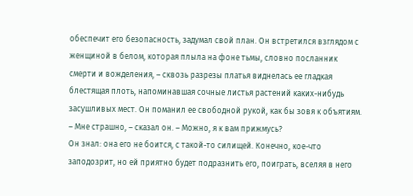обеспечит его безопасность, задумал свой план. Он встретился взглядом с женщиной в белом, которая плыла на фоне тьмы, словно посланник смерти и вожделения, – сквозь разрезы платья виднелась ее гладкая блестящая плоть, напоминавшая сочные листья растений каких-нибудь засушливых мест. Он поманил ее свободной рукой, как бы зовя к объятиям.
– Мне страшно, – сказал он. – Можно, я к вам прижмусь?
Он знал: она его не боится, с такой-то силищей. Конечно, кое-что заподозрит, но ей приятно будет подразнить его, поиграть, вселяя в него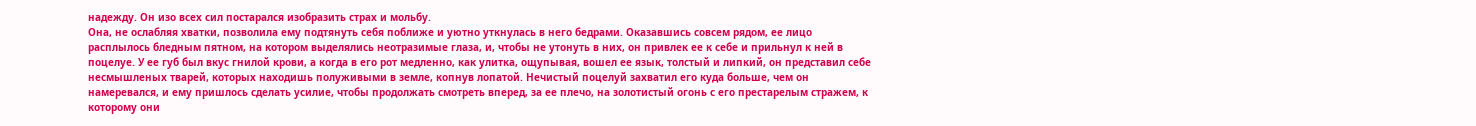надежду. Он изо всех сил постарался изобразить страх и мольбу.
Она, не ослабляя хватки, позволила ему подтянуть себя поближе и уютно уткнулась в него бедрами. Оказавшись совсем рядом, ее лицо расплылось бледным пятном, на котором выделялись неотразимые глаза, и, чтобы не утонуть в них, он привлек ее к себе и прильнул к ней в поцелуе. У ее губ был вкус гнилой крови, а когда в его рот медленно, как улитка, ощупывая, вошел ее язык, толстый и липкий, он представил себе несмышленых тварей, которых находишь полуживыми в земле, копнув лопатой. Нечистый поцелуй захватил его куда больше, чем он намеревался, и ему пришлось сделать усилие, чтобы продолжать смотреть вперед, за ее плечо, на золотистый огонь с его престарелым стражем, к которому они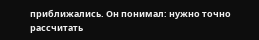приближались. Он понимал: нужно точно рассчитать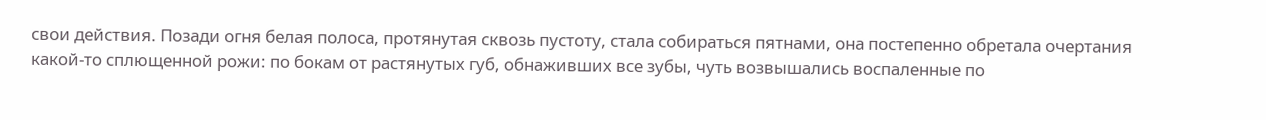свои действия. Позади огня белая полоса, протянутая сквозь пустоту, стала собираться пятнами, она постепенно обретала очертания какой-то сплющенной рожи: по бокам от растянутых губ, обнаживших все зубы, чуть возвышались воспаленные по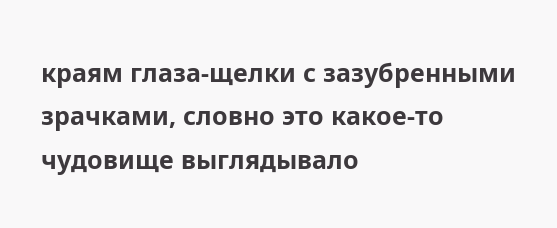краям глаза-щелки с зазубренными зрачками, словно это какое-то чудовище выглядывало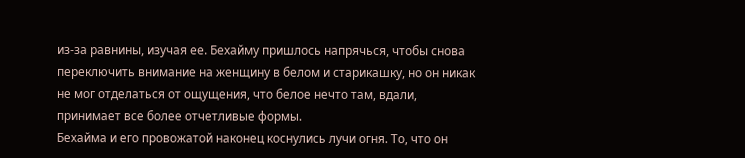из-за равнины, изучая ее. Бехайму пришлось напрячься, чтобы снова переключить внимание на женщину в белом и старикашку, но он никак не мог отделаться от ощущения, что белое нечто там, вдали, принимает все более отчетливые формы.
Бехайма и его провожатой наконец коснулись лучи огня. То, что он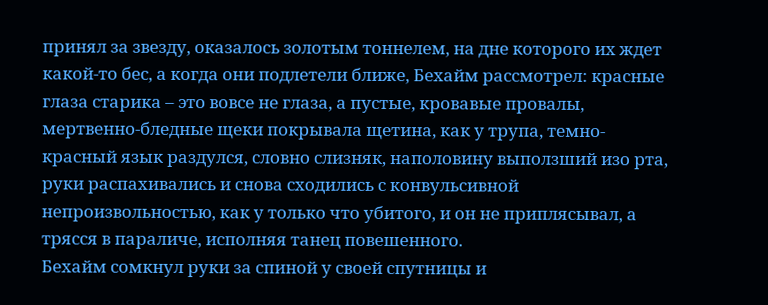принял за звезду, оказалось золотым тоннелем, на дне которого их ждет какой-то бес, а когда они подлетели ближе, Бехайм рассмотрел: красные глаза старика – это вовсе не глаза, а пустые, кровавые провалы, мертвенно-бледные щеки покрывала щетина, как у трупа, темно-красный язык раздулся, словно слизняк, наполовину выползший изо рта, руки распахивались и снова сходились с конвульсивной непроизвольностью, как у только что убитого, и он не приплясывал, а трясся в параличе, исполняя танец повешенного.
Бехайм сомкнул руки за спиной у своей спутницы и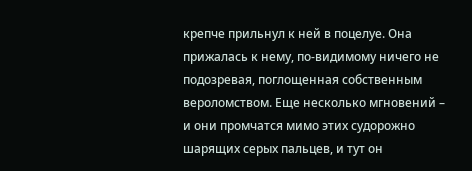крепче прильнул к ней в поцелуе. Она прижалась к нему, по-видимому ничего не подозревая, поглощенная собственным вероломством. Еще несколько мгновений – и они промчатся мимо этих судорожно шарящих серых пальцев, и тут он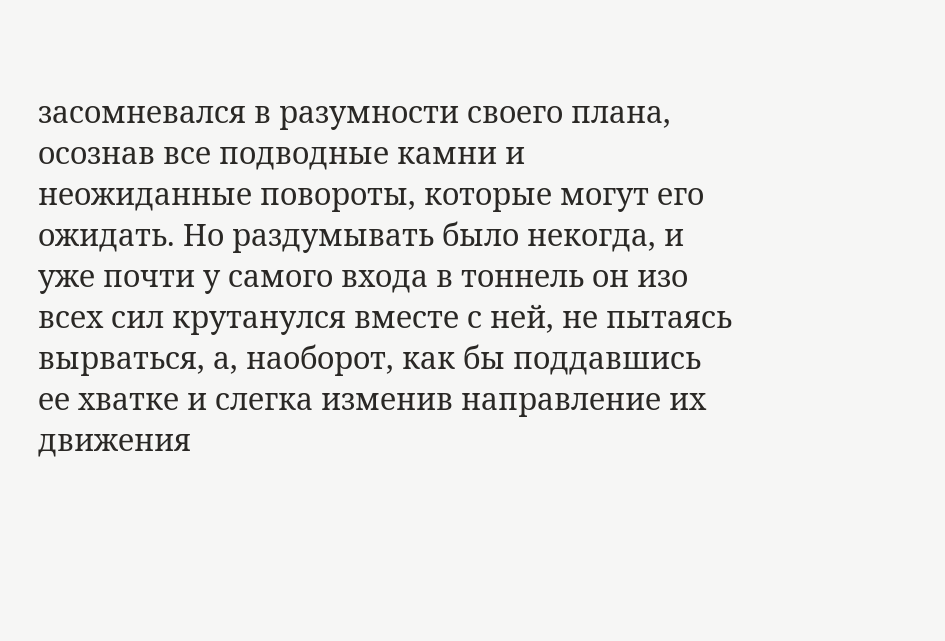засомневался в разумности своего плана, осознав все подводные камни и неожиданные повороты, которые могут его ожидать. Но раздумывать было некогда, и уже почти у самого входа в тоннель он изо всех сил крутанулся вместе с ней, не пытаясь вырваться, а, наоборот, как бы поддавшись ее хватке и слегка изменив направление их движения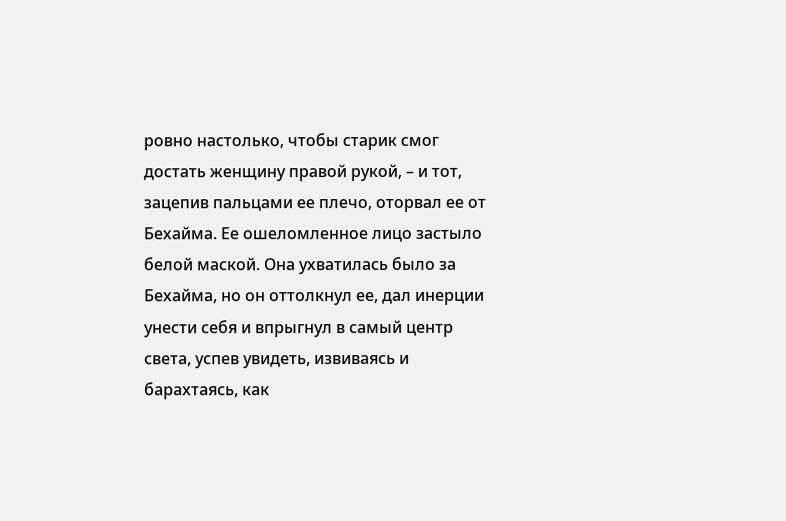ровно настолько, чтобы старик смог достать женщину правой рукой, – и тот, зацепив пальцами ее плечо, оторвал ее от Бехайма. Ее ошеломленное лицо застыло белой маской. Она ухватилась было за Бехайма, но он оттолкнул ее, дал инерции унести себя и впрыгнул в самый центр света, успев увидеть, извиваясь и барахтаясь, как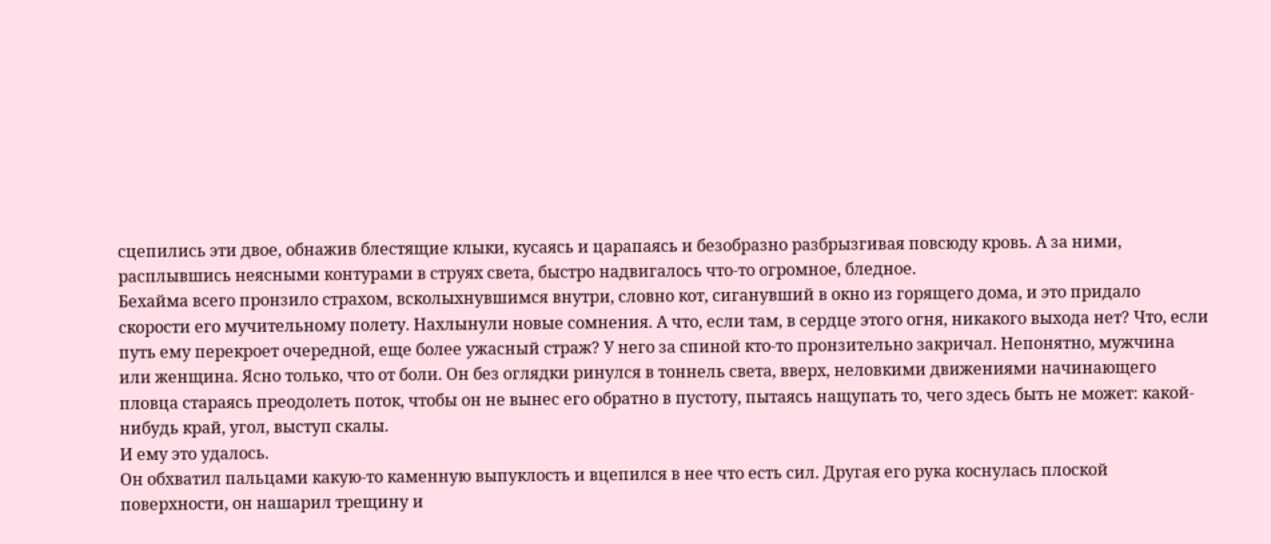сцепились эти двое, обнажив блестящие клыки, кусаясь и царапаясь и безобразно разбрызгивая повсюду кровь. А за ними, расплывшись неясными контурами в струях света, быстро надвигалось что-то огромное, бледное.
Бехайма всего пронзило страхом, всколыхнувшимся внутри, словно кот, сиганувший в окно из горящего дома, и это придало скорости его мучительному полету. Нахлынули новые сомнения. А что, если там, в сердце этого огня, никакого выхода нет? Что, если путь ему перекроет очередной, еще более ужасный страж? У него за спиной кто-то пронзительно закричал. Непонятно, мужчина или женщина. Ясно только, что от боли. Он без оглядки ринулся в тоннель света, вверх, неловкими движениями начинающего пловца стараясь преодолеть поток, чтобы он не вынес его обратно в пустоту, пытаясь нащупать то, чего здесь быть не может: какой-нибудь край, угол, выступ скалы.
И ему это удалось.
Он обхватил пальцами какую-то каменную выпуклость и вцепился в нее что есть сил. Другая его рука коснулась плоской поверхности, он нашарил трещину и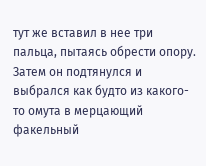тут же вставил в нее три пальца, пытаясь обрести опору.
Затем он подтянулся и выбрался как будто из какого-то омута в мерцающий факельный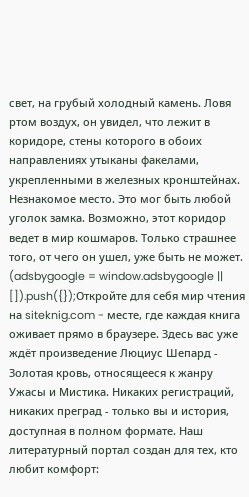свет, на грубый холодный камень. Ловя ртом воздух, он увидел, что лежит в коридоре, стены которого в обоих направлениях утыканы факелами, укрепленными в железных кронштейнах. Незнакомое место. Это мог быть любой уголок замка. Возможно, этот коридор ведет в мир кошмаров. Только страшнее того, от чего он ушел, уже быть не может.
(adsbygoogle = window.adsbygoogle || []).push({});Откройте для себя мир чтения на siteknig.com - месте, где каждая книга оживает прямо в браузере. Здесь вас уже ждёт произведение Люциус Шепард - Золотая кровь, относящееся к жанру Ужасы и Мистика. Никаких регистраций, никаких преград - только вы и история, доступная в полном формате. Наш литературный портал создан для тех, кто любит комфорт: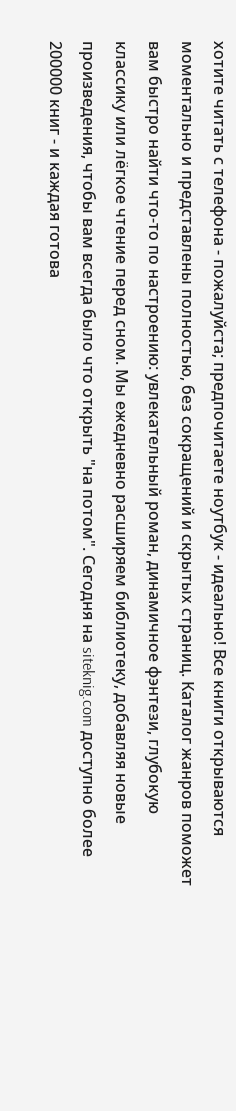хотите читать с телефона - пожалуйста; предпочитаете ноутбук - идеально! Все книги открываются моментально и представлены полностью, без сокращений и скрытых страниц. Каталог жанров поможет вам быстро найти что-то по настроению: увлекательный роман, динамичное фэнтези, глубокую классику или лёгкое чтение перед сном. Мы ежедневно расширяем библиотеку, добавляя новые произведения, чтобы вам всегда было что открыть "на потом". Сегодня на siteknig.com доступно более 200000 книг - и каждая готова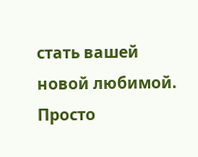стать вашей новой любимой. Просто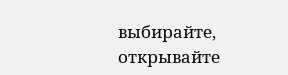выбирайте, открывайте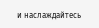и наслаждайтесь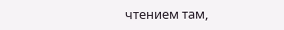чтением там,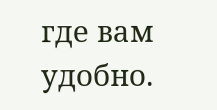где вам удобно.